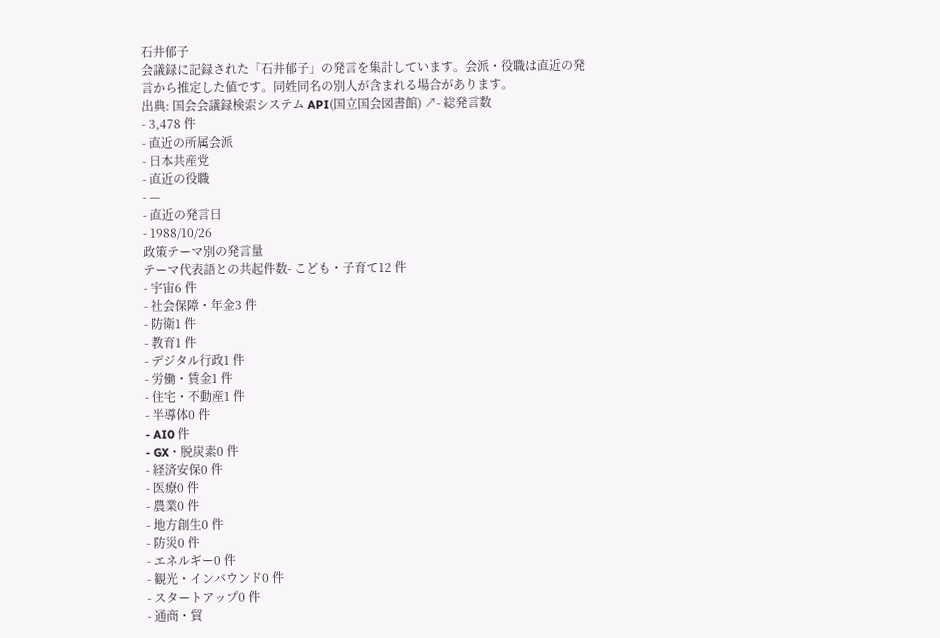石井郁子
会議録に記録された「石井郁子」の発言を集計しています。会派・役職は直近の発言から推定した値です。同姓同名の別人が含まれる場合があります。
出典: 国会会議録検索システム API(国立国会図書館) ↗- 総発言数
- 3,478 件
- 直近の所属会派
- 日本共産党
- 直近の役職
- —
- 直近の発言日
- 1988/10/26
政策テーマ別の発言量
テーマ代表語との共起件数- こども・子育て12 件
- 宇宙6 件
- 社会保障・年金3 件
- 防衛1 件
- 教育1 件
- デジタル行政1 件
- 労働・賃金1 件
- 住宅・不動産1 件
- 半導体0 件
- AI0 件
- GX・脱炭素0 件
- 経済安保0 件
- 医療0 件
- 農業0 件
- 地方創生0 件
- 防災0 件
- エネルギー0 件
- 観光・インバウンド0 件
- スタートアップ0 件
- 通商・貿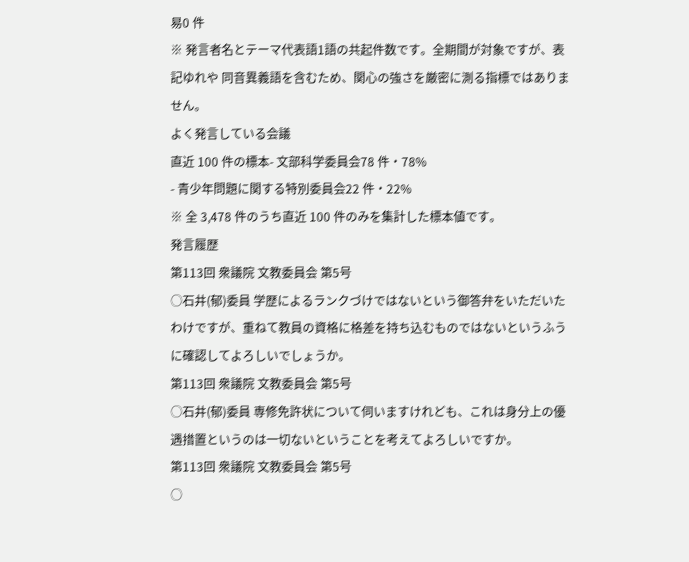易0 件
※ 発言者名とテーマ代表語1語の共起件数です。全期間が対象ですが、表記ゆれや 同音異義語を含むため、関心の強さを厳密に測る指標ではありません。
よく発言している会議
直近 100 件の標本- 文部科学委員会78 件・78%
- 青少年問題に関する特別委員会22 件・22%
※ 全 3,478 件のうち直近 100 件のみを集計した標本値です。
発言履歴
第113回 衆議院 文教委員会 第5号
○石井(郁)委員 学歴によるランクづけではないという御答弁をいただいたわけですが、重ねて教員の資格に格差を持ち込むものではないというふうに確認してよろしいでしょうか。
第113回 衆議院 文教委員会 第5号
○石井(郁)委員 専修免許状について伺いますけれども、これは身分上の優遇措置というのは一切ないということを考えてよろしいですか。
第113回 衆議院 文教委員会 第5号
○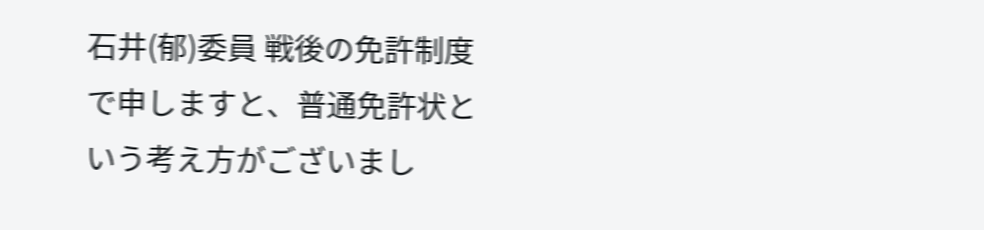石井(郁)委員 戦後の免許制度で申しますと、普通免許状という考え方がございまし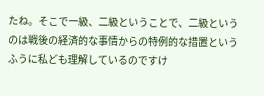たね。そこで一級、二級ということで、二級というのは戦後の経済的な事情からの特例的な措置というふうに私ども理解しているのですけ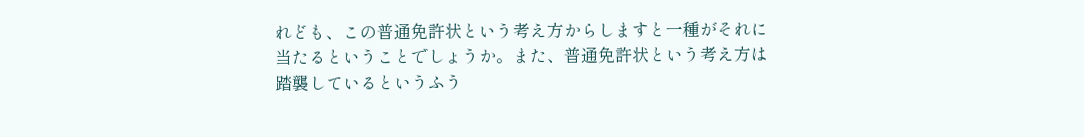れども、この普通免許状という考え方からしますと一種がそれに当たるということでしょうか。また、普通免許状という考え方は踏襲しているというふう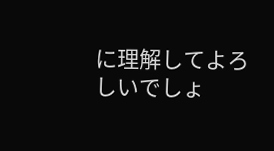に理解してよろしいでしょ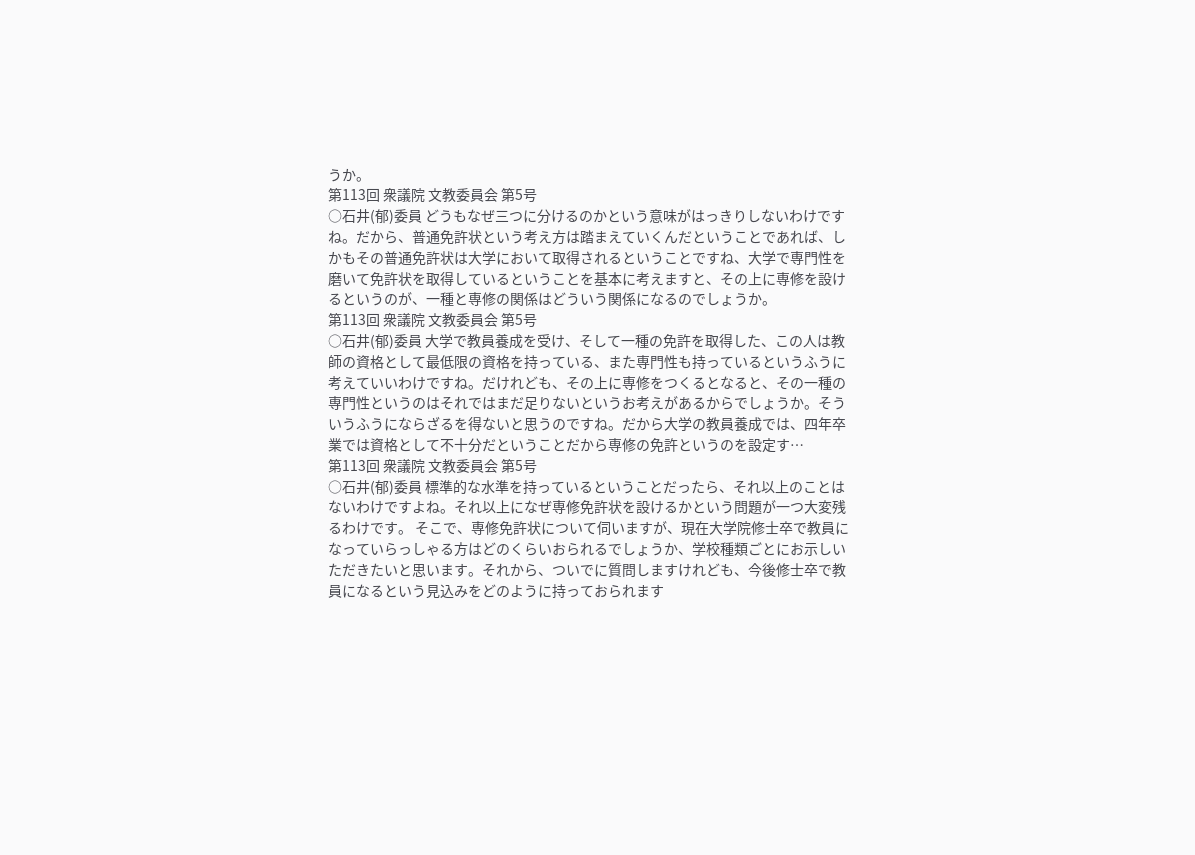うか。
第113回 衆議院 文教委員会 第5号
○石井(郁)委員 どうもなぜ三つに分けるのかという意味がはっきりしないわけですね。だから、普通免許状という考え方は踏まえていくんだということであれば、しかもその普通免許状は大学において取得されるということですね、大学で専門性を磨いて免許状を取得しているということを基本に考えますと、その上に専修を設けるというのが、一種と専修の関係はどういう関係になるのでしょうか。
第113回 衆議院 文教委員会 第5号
○石井(郁)委員 大学で教員養成を受け、そして一種の免許を取得した、この人は教師の資格として最低限の資格を持っている、また専門性も持っているというふうに考えていいわけですね。だけれども、その上に専修をつくるとなると、その一種の専門性というのはそれではまだ足りないというお考えがあるからでしょうか。そういうふうにならざるを得ないと思うのですね。だから大学の教員養成では、四年卒業では資格として不十分だということだから専修の免許というのを設定す…
第113回 衆議院 文教委員会 第5号
○石井(郁)委員 標準的な水準を持っているということだったら、それ以上のことはないわけですよね。それ以上になぜ専修免許状を設けるかという問題が一つ大変残るわけです。 そこで、専修免許状について伺いますが、現在大学院修士卒で教員になっていらっしゃる方はどのくらいおられるでしょうか、学校種類ごとにお示しいただきたいと思います。それから、ついでに質問しますけれども、今後修士卒で教員になるという見込みをどのように持っておられます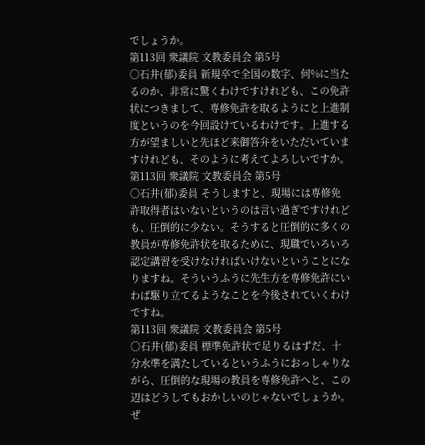でしょうか。
第113回 衆議院 文教委員会 第5号
○石井(郁)委員 新規卒で全国の数字、何%に当たるのか、非常に驚くわけですけれども、この免許状につきまして、専修免許を取るようにと上進制度というのを今回設けているわけです。上進する方が望ましいと先ほど来御答弁をいただいていますけれども、そのように考えてよろしいですか。
第113回 衆議院 文教委員会 第5号
○石井(郁)委員 そうしますと、現場には専修免許取得者はいないというのは言い過ぎですけれども、圧倒的に少ない。そうすると圧倒的に多くの教員が専修免許状を取るために、現職でいろいろ認定講習を受けなければいけないということになりますね。そういうふうに先生方を専修免許にいわば駆り立てるようなことを今後されていくわけですね。
第113回 衆議院 文教委員会 第5号
○石井(郁)委員 標準免許状で足りるはずだ、十分水準を満たしているというふうにおっしゃりながら、圧倒的な現場の教員を専修免許へと、この辺はどうしてもおかしいのじゃないでしょうか。ぜ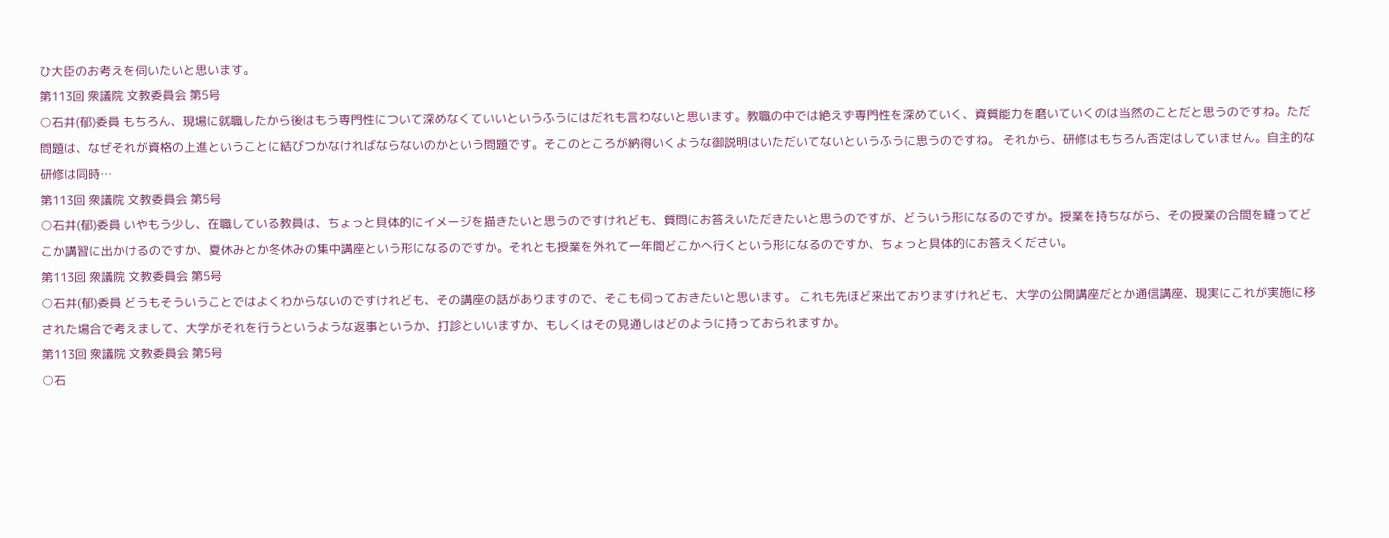ひ大臣のお考えを伺いたいと思います。
第113回 衆議院 文教委員会 第5号
○石井(郁)委員 もちろん、現場に就職したから後はもう専門性について深めなくていいというふうにはだれも言わないと思います。教職の中では絶えず専門性を深めていく、資質能力を磨いていくのは当然のことだと思うのですね。ただ問題は、なぜそれが資格の上進ということに結びつかなければならないのかという問題です。そこのところが納得いくような御説明はいただいてないというふうに思うのですね。 それから、研修はもちろん否定はしていません。自主的な研修は同時…
第113回 衆議院 文教委員会 第5号
○石井(郁)委員 いやもう少し、在職している教員は、ちょっと貝体的にイメージを描きたいと思うのですけれども、質問にお答えいただきたいと思うのですが、どういう形になるのですか。授業を持ちながら、その授業の合間を縫ってどこか講習に出かけるのですか、夏休みとか冬休みの集中講座という形になるのですか。それとも授業を外れて一年間どこかへ行くという形になるのですか、ちょっと具体的にお答えください。
第113回 衆議院 文教委員会 第5号
○石井(郁)委員 どうもそういうことではよくわからないのですけれども、その講座の話がありますので、そこも伺っておきたいと思います。 これも先ほど来出ておりますけれども、大学の公開講座だとか通信講座、現実にこれが実施に移された場合で考えまして、大学がそれを行うというような返事というか、打診といいますか、もしくはその見通しはどのように持っておられますか。
第113回 衆議院 文教委員会 第5号
○石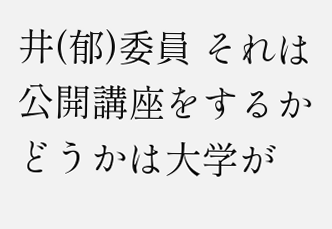井(郁)委員 それは公開講座をするかどうかは大学が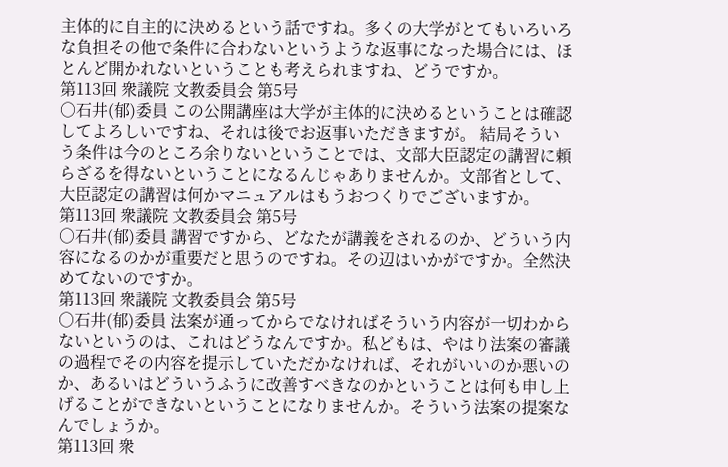主体的に自主的に決めるという話ですね。多くの大学がとてもいろいろな負担その他で条件に合わないというような返事になった場合には、ほとんど開かれないということも考えられますね、どうですか。
第113回 衆議院 文教委員会 第5号
○石井(郁)委員 この公開講座は大学が主体的に決めるということは確認してよろしいですね、それは後でお返事いただきますが。 結局そういう条件は今のところ余りないということでは、文部大臣認定の講習に頼らざるを得ないということになるんじゃありませんか。文部省として、大臣認定の講習は何かマニュアルはもうおつくりでございますか。
第113回 衆議院 文教委員会 第5号
○石井(郁)委員 講習ですから、どなたが講義をされるのか、どういう内容になるのかが重要だと思うのですね。その辺はいかがですか。全然決めてないのですか。
第113回 衆議院 文教委員会 第5号
○石井(郁)委員 法案が通ってからでなければそういう内容が一切わからないというのは、これはどうなんですか。私どもは、やはり法案の審議の過程でその内容を提示していただかなければ、それがいいのか悪いのか、あるいはどういうふうに改善すべきなのかということは何も申し上げることができないということになりませんか。そういう法案の提案なんでしょうか。
第113回 衆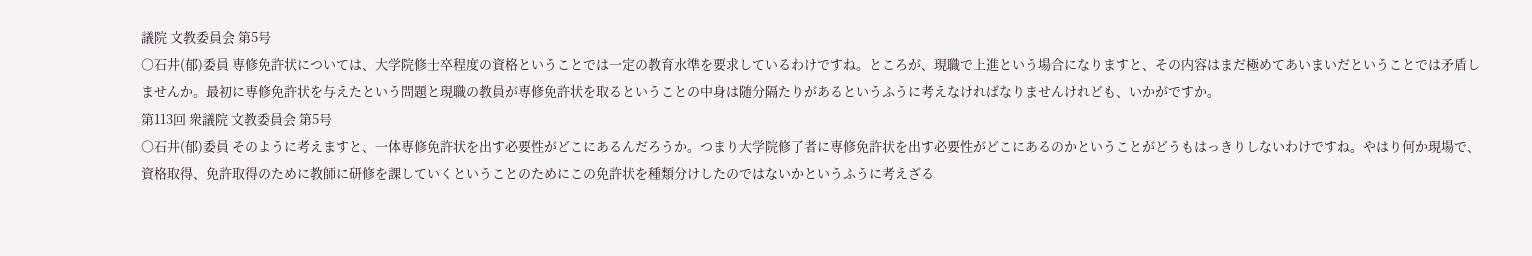議院 文教委員会 第5号
○石井(郁)委員 専修免許状については、大学院修士卒程度の資格ということでは一定の教育水準を要求しているわけですね。ところが、現職で上進という場合になりますと、その内容はまだ極めてあいまいだということでは矛盾しませんか。最初に専修免許状を与えたという問題と現職の教員が専修免許状を取るということの中身は随分隔たりがあるというふうに考えなければなりませんけれども、いかがですか。
第113回 衆議院 文教委員会 第5号
○石井(郁)委員 そのように考えますと、一体専修免許状を出す必要性がどこにあるんだろうか。つまり大学院修了者に専修免許状を出す必要性がどこにあるのかということがどうもはっきりしないわけですね。やはり何か現場で、資格取得、免許取得のために教師に研修を課していくということのためにこの免許状を種類分けしたのではないかというふうに考えざる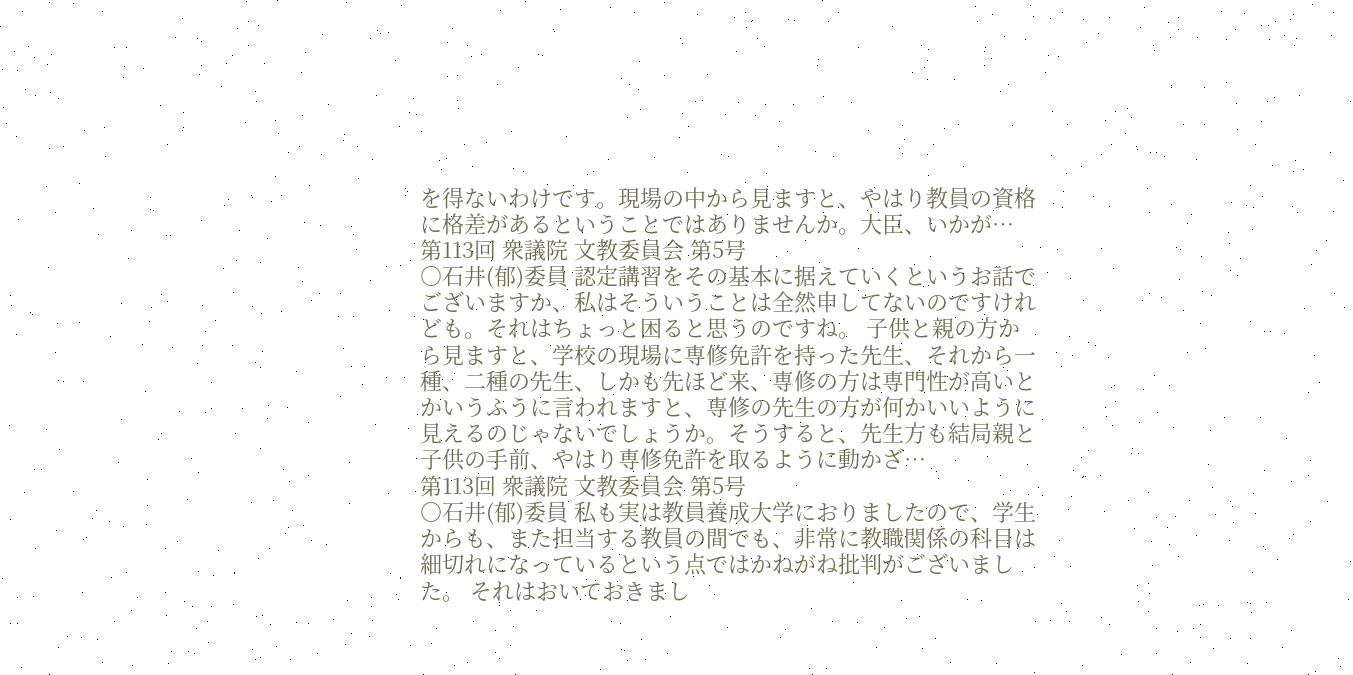を得ないわけです。現場の中から見ますと、やはり教員の資格に格差があるということではありませんか。大臣、いかが…
第113回 衆議院 文教委員会 第5号
○石井(郁)委員 認定講習をその基本に据えていくというお話でございますか、私はそういうことは全然申してないのですけれども。それはちょっと困ると思うのですね。 子供と親の方から見ますと、学校の現場に専修免許を持った先生、それから一種、二種の先生、しかも先ほど来、専修の方は専門性が高いとかいうふうに言われますと、専修の先生の方が何かいいように見えるのじゃないでしょうか。そうすると、先生方も結局親と子供の手前、やはり専修免許を取るように動かざ…
第113回 衆議院 文教委員会 第5号
○石井(郁)委員 私も実は教員養成大学におりましたので、学生からも、また担当する教員の間でも、非常に教職関係の科目は細切れになっているという点ではかねがね批判がございました。 それはおいておきまし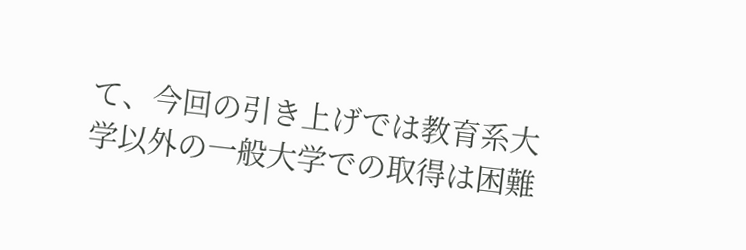て、今回の引き上げでは教育系大学以外の一般大学での取得は困難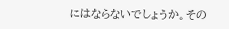にはならないでしょうか。その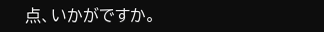点、いかがですか。